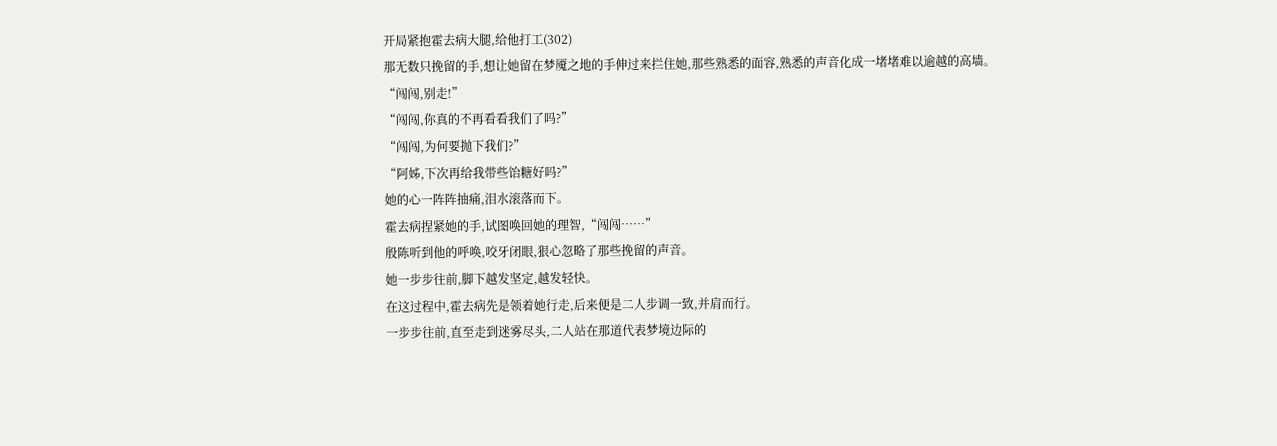开局紧抱霍去病大腿,给他打工(302)
那无数只挽留的手,想让她留在梦魇之地的手伸过来拦住她,那些熟悉的面容,熟悉的声音化成一堵堵难以逾越的高墙。
“闯闯,别走!”
“闯闯,你真的不再看看我们了吗?”
“闯闯,为何要抛下我们?”
“阿姊,下次再给我带些饴糖好吗?”
她的心一阵阵抽痛,泪水滚落而下。
霍去病捏紧她的手,试图唤回她的理智,“闯闯……”
殷陈听到他的呼唤,咬牙闭眼,狠心忽略了那些挽留的声音。
她一步步往前,脚下越发坚定,越发轻快。
在这过程中,霍去病先是领着她行走,后来便是二人步调一致,并肩而行。
一步步往前,直至走到迷雾尽头,二人站在那道代表梦境边际的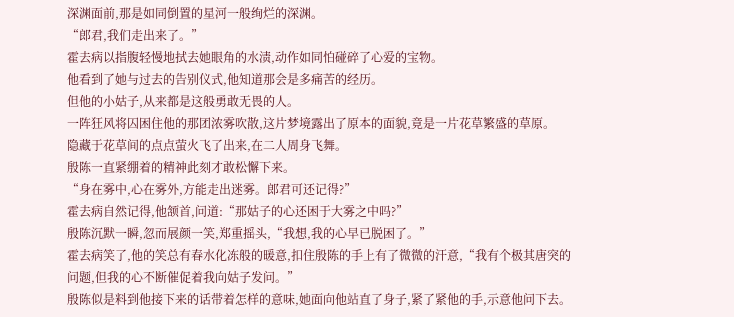深渊面前,那是如同倒置的星河一般绚烂的深渊。
“郎君,我们走出来了。”
霍去病以指腹轻慢地拭去她眼角的水渍,动作如同怕碰碎了心爱的宝物。
他看到了她与过去的告别仪式,他知道那会是多痛苦的经历。
但他的小姑子,从来都是这般勇敢无畏的人。
一阵狂风将囚困住他的那团浓雾吹散,这片梦境露出了原本的面貌,竟是一片花草繁盛的草原。
隐藏于花草间的点点萤火飞了出来,在二人周身飞舞。
殷陈一直紧绷着的精神此刻才敢松懈下来。
“身在雾中,心在雾外,方能走出迷雾。郎君可还记得?”
霍去病自然记得,他颔首,问道:“那姑子的心还困于大雾之中吗?”
殷陈沉默一瞬,忽而展颜一笑,郑重摇头,“我想,我的心早已脱困了。”
霍去病笑了,他的笑总有春水化冻般的暖意,扣住殷陈的手上有了微微的汗意,“我有个极其唐突的问题,但我的心不断催促着我向姑子发问。”
殷陈似是料到他接下来的话带着怎样的意味,她面向他站直了身子,紧了紧他的手,示意他问下去。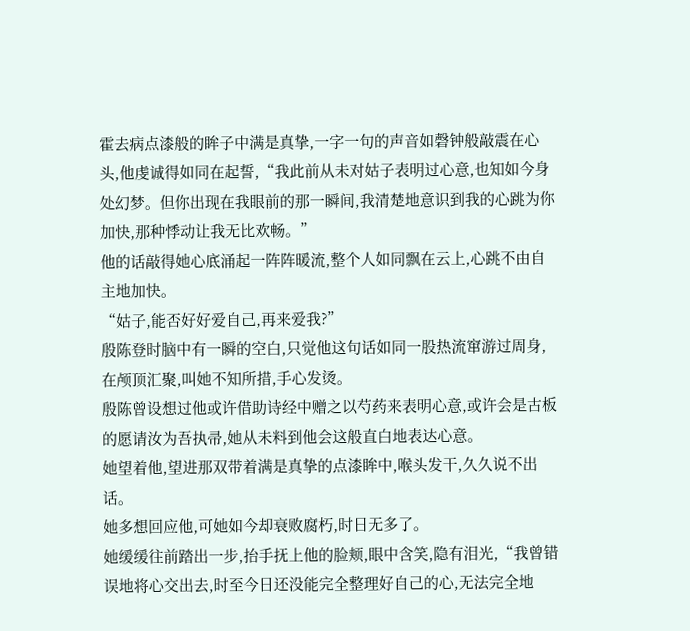霍去病点漆般的眸子中满是真挚,一字一句的声音如磬钟般敲震在心头,他虔诚得如同在起誓,“我此前从未对姑子表明过心意,也知如今身处幻梦。但你出现在我眼前的那一瞬间,我清楚地意识到我的心跳为你加快,那种悸动让我无比欢畅。”
他的话敲得她心底涌起一阵阵暖流,整个人如同飘在云上,心跳不由自主地加快。
“姑子,能否好好爱自己,再来爱我?”
殷陈登时脑中有一瞬的空白,只觉他这句话如同一股热流窜游过周身,在颅顶汇聚,叫她不知所措,手心发烫。
殷陈曾设想过他或许借助诗经中赠之以芍药来表明心意,或许会是古板的愿请汝为吾执帚,她从未料到他会这般直白地表达心意。
她望着他,望进那双带着满是真挚的点漆眸中,喉头发干,久久说不出话。
她多想回应他,可她如今却衰败腐朽,时日无多了。
她缓缓往前踏出一步,抬手抚上他的脸颊,眼中含笑,隐有泪光,“我曾错误地将心交出去,时至今日还没能完全整理好自己的心,无法完全地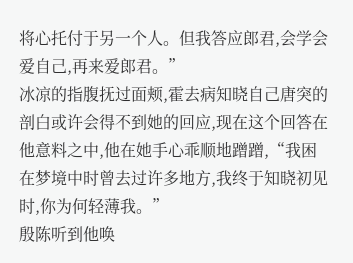将心托付于另一个人。但我答应郎君,会学会爱自己,再来爱郎君。”
冰凉的指腹抚过面颊,霍去病知晓自己唐突的剖白或许会得不到她的回应,现在这个回答在他意料之中,他在她手心乖顺地蹭蹭,“我困在梦境中时曾去过许多地方,我终于知晓初见时,你为何轻薄我。”
殷陈听到他唤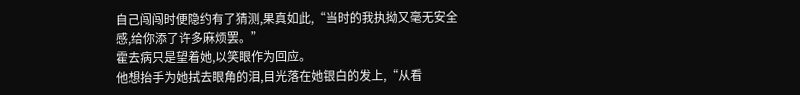自己闯闯时便隐约有了猜测,果真如此,“当时的我执拗又毫无安全感,给你添了许多麻烦罢。”
霍去病只是望着她,以笑眼作为回应。
他想抬手为她拭去眼角的泪,目光落在她银白的发上,“从看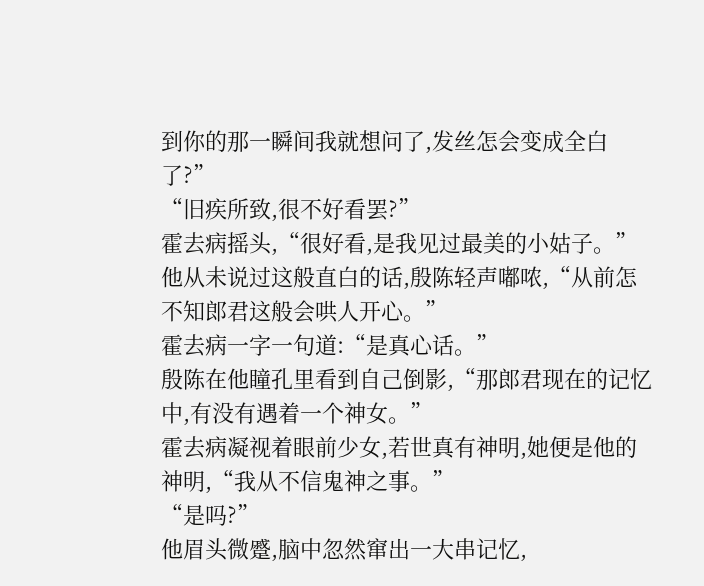到你的那一瞬间我就想问了,发丝怎会变成全白了?”
“旧疾所致,很不好看罢?”
霍去病摇头,“很好看,是我见过最美的小姑子。”
他从未说过这般直白的话,殷陈轻声嘟哝,“从前怎不知郎君这般会哄人开心。”
霍去病一字一句道:“是真心话。”
殷陈在他瞳孔里看到自己倒影,“那郎君现在的记忆中,有没有遇着一个神女。”
霍去病凝视着眼前少女,若世真有神明,她便是他的神明,“我从不信鬼神之事。”
“是吗?”
他眉头微蹙,脑中忽然窜出一大串记忆,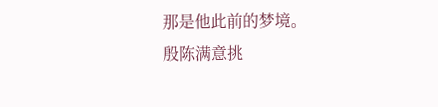那是他此前的梦境。
殷陈满意挑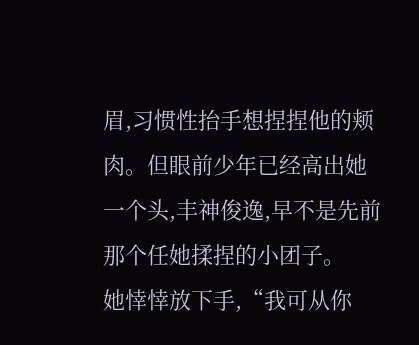眉,习惯性抬手想捏捏他的颊肉。但眼前少年已经高出她一个头,丰神俊逸,早不是先前那个任她揉捏的小团子。
她悻悻放下手,“我可从你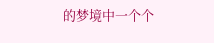的梦境中一个个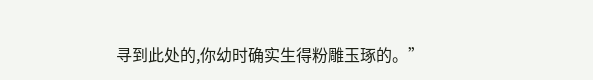寻到此处的,你幼时确实生得粉雕玉琢的。”